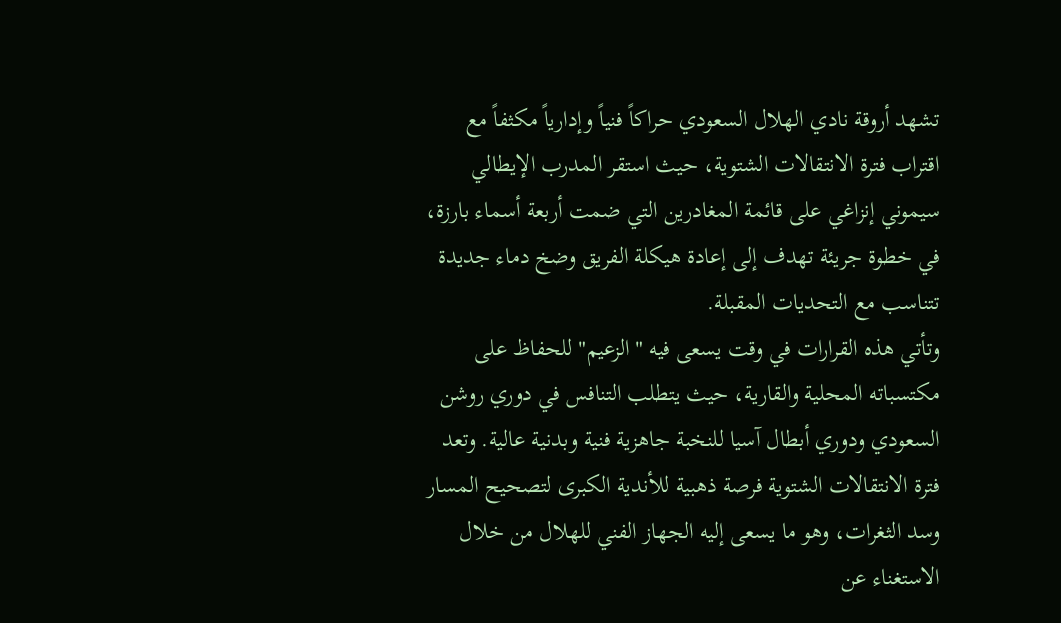تشهد أروقة نادي الهلال السعودي حراكاً فنياً وإدارياً مكثفاً مع اقتراب فترة الانتقالات الشتوية، حيث استقر المدرب الإيطالي سيموني إنزاغي على قائمة المغادرين التي ضمت أربعة أسماء بارزة، في خطوة جريئة تهدف إلى إعادة هيكلة الفريق وضخ دماء جديدة تتناسب مع التحديات المقبلة.
وتأتي هذه القرارات في وقت يسعى فيه "الزعيم" للحفاظ على مكتسباته المحلية والقارية، حيث يتطلب التنافس في دوري روشن السعودي ودوري أبطال آسيا للنخبة جاهزية فنية وبدنية عالية. وتعد فترة الانتقالات الشتوية فرصة ذهبية للأندية الكبرى لتصحيح المسار وسد الثغرات، وهو ما يسعى إليه الجهاز الفني للهلال من خلال الاستغناء عن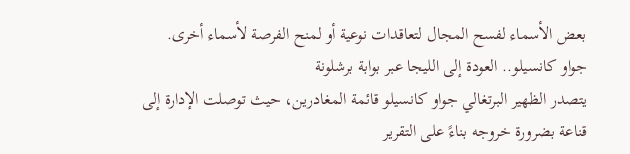بعض الأسماء لفسح المجال لتعاقدات نوعية أو لمنح الفرصة لأسماء أخرى.
جواو كانسيلو.. العودة إلى الليجا عبر بوابة برشلونة
يتصدر الظهير البرتغالي جواو كانسيلو قائمة المغادرين، حيث توصلت الإدارة إلى قناعة بضرورة خروجه بناءً على التقرير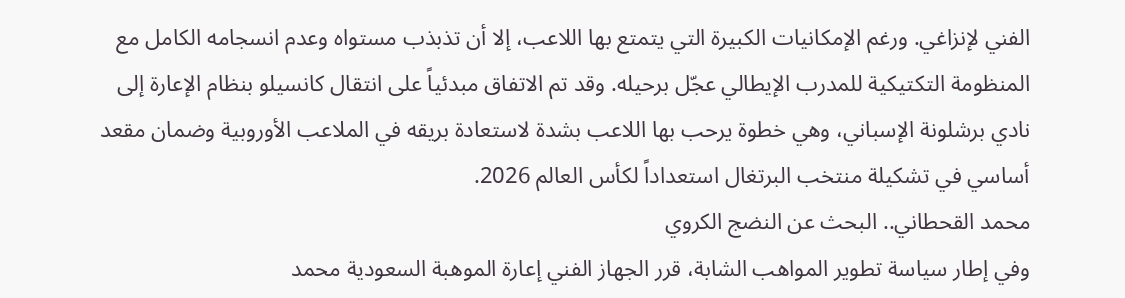الفني لإنزاغي. ورغم الإمكانيات الكبيرة التي يتمتع بها اللاعب، إلا أن تذبذب مستواه وعدم انسجامه الكامل مع المنظومة التكتيكية للمدرب الإيطالي عجّل برحيله. وقد تم الاتفاق مبدئياً على انتقال كانسيلو بنظام الإعارة إلى نادي برشلونة الإسباني، وهي خطوة يرحب بها اللاعب بشدة لاستعادة بريقه في الملاعب الأوروبية وضمان مقعد أساسي في تشكيلة منتخب البرتغال استعداداً لكأس العالم 2026.
محمد القحطاني.. البحث عن النضج الكروي
وفي إطار سياسة تطوير المواهب الشابة، قرر الجهاز الفني إعارة الموهبة السعودية محمد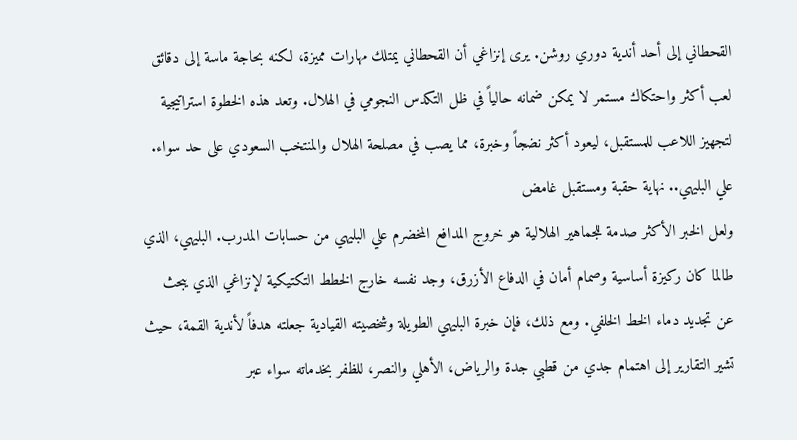القحطاني إلى أحد أندية دوري روشن. يرى إنزاغي أن القحطاني يمتلك مهارات مميزة، لكنه بحاجة ماسة إلى دقائق لعب أكثر واحتكاك مستمر لا يمكن ضمانه حالياً في ظل التكدس النجومي في الهلال. وتعد هذه الخطوة استراتيجية لتجهيز اللاعب للمستقبل، ليعود أكثر نضجاً وخبرة، مما يصب في مصلحة الهلال والمنتخب السعودي على حد سواء.
علي البليهي.. نهاية حقبة ومستقبل غامض
ولعل الخبر الأكثر صدمة للجماهير الهلالية هو خروج المدافع المخضرم علي البليهي من حسابات المدرب. البليهي، الذي طالما كان ركيزة أساسية وصمام أمان في الدفاع الأزرق، وجد نفسه خارج الخطط التكتيكية لإنزاغي الذي يبحث عن تجديد دماء الخط الخلفي. ومع ذلك، فإن خبرة البليهي الطويلة وشخصيته القيادية جعلته هدفاً لأندية القمة، حيث تشير التقارير إلى اهتمام جدي من قطبي جدة والرياض، الأهلي والنصر، للظفر بخدماته سواء عبر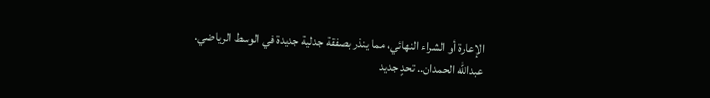الإعارة أو الشراء النهائي، مما ينذر بصفقة جدلية جديدة في الوسط الرياضي.
عبدالله الحمدان.. تحدٍ جديد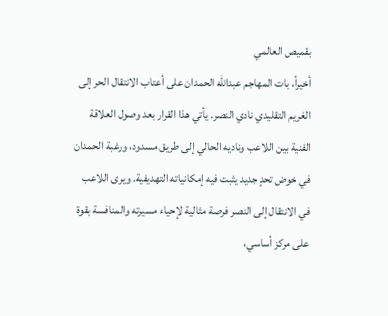بقميص العالمي
أخيراً، بات المهاجم عبدالله الحمدان على أعتاب الانتقال الحر إلى الغريم التقليدي نادي النصر. يأتي هذا القرار بعد وصول العلاقة الفنية بين اللاعب وناديه الحالي إلى طريق مسدود، ورغبة الحمدان في خوض تحدٍ جديد يثبت فيه إمكانياته التهديفية. ويرى اللاعب في الانتقال إلى النصر فرصة مثالية لإحياء مسيرته والمنافسة بقوة على مركز أساسي،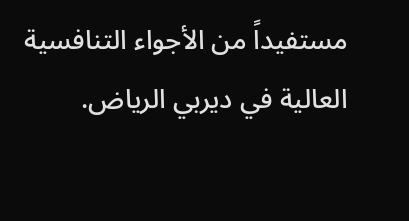مستفيداً من الأجواء التنافسية العالية في ديربي الرياض.